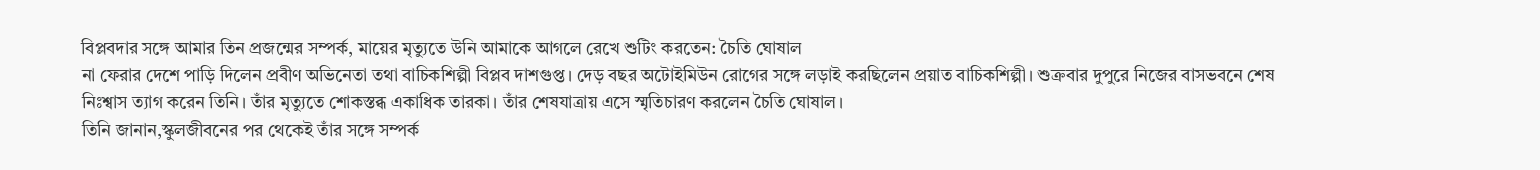বিপ্লবদার সঙ্গে আমার তিন প্রজন্মের সম্পর্ক, মায়ের মৃত্যুতে উনি আমাকে আগলে রেখে শুটিং করতেন: চৈতি ঘোষাল
না ফেরার দেশে পাড়ি দিলেন প্রবীণ অভিনেতা তথা বাচিকশিল্পী বিপ্লব দাশগুপ্ত। দেড় বছর অটোইমিউন রোগের সঙ্গে লড়াই করছিলেন প্রয়াত বাচিকশিল্পী। শুক্রবার দুপুরে নিজের বাসভবনে শেষ নিঃশ্বাস ত্যাগ করেন তিনি। তাঁর মৃত্যুতে শোকস্তব্ধ একাধিক তারকা। তাঁর শেষযাত্রায় এসে স্মৃতিচারণ করলেন চৈতি ঘোষাল।
তিনি জানান,স্কুলজীবনের পর থেকেই তাঁর সঙ্গে সম্পর্ক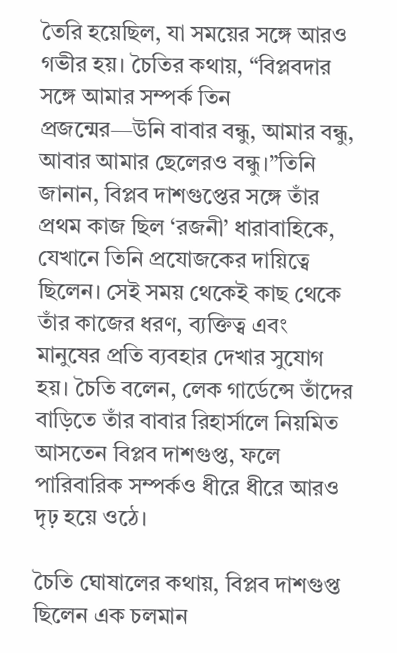তৈরি হয়েছিল, যা সময়ের সঙ্গে আরও গভীর হয়। চৈতির কথায়, “বিপ্লবদার সঙ্গে আমার সম্পর্ক তিন প্রজন্মের—উনি বাবার বন্ধু, আমার বন্ধু, আবার আমার ছেলেরও বন্ধু।”তিনি জানান, বিপ্লব দাশগুপ্তের সঙ্গে তাঁর প্রথম কাজ ছিল ‘রজনী’ ধারাবাহিকে, যেখানে তিনি প্রযোজকের দায়িত্বে ছিলেন। সেই সময় থেকেই কাছ থেকে তাঁর কাজের ধরণ, ব্যক্তিত্ব এবং মানুষের প্রতি ব্যবহার দেখার সুযোগ হয়। চৈতি বলেন, লেক গার্ডেন্সে তাঁদের বাড়িতে তাঁর বাবার রিহার্সালে নিয়মিত আসতেন বিপ্লব দাশগুপ্ত, ফলে পারিবারিক সম্পর্কও ধীরে ধীরে আরও দৃঢ় হয়ে ওঠে।

চৈতি ঘোষালের কথায়, বিপ্লব দাশগুপ্ত ছিলেন এক চলমান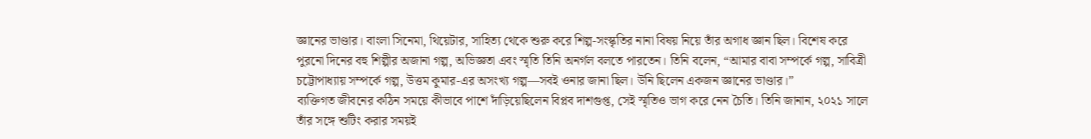জ্ঞানের ভাণ্ডার। বাংলা সিনেমা, থিয়েটার, সাহিত্য থেকে শুরু করে শিল্প-সংস্কৃতির নানা বিষয় নিয়ে তাঁর অগাধ জ্ঞান ছিল। বিশেষ করে পুরনো দিনের বহু শিল্পীর অজানা গল্প, অভিজ্ঞতা এবং স্মৃতি তিনি অনর্গল বলতে পারতেন। তিনি বলেন, “আমার বাবা সম্পর্কে গল্প, সাবিত্রী চট্টোপাধ্যায় সম্পর্কে গল্প, উত্তম কুমার-এর অসংখ্য গল্প—সবই ওনার জানা ছিল। উনি ছিলেন একজন জ্ঞানের ভাণ্ডার।”
ব্যক্তিগত জীবনের কঠিন সময়ে কীভাবে পাশে দাঁড়িয়েছিলেন বিপ্লব দাশগুপ্ত, সেই স্মৃতিও ভাগ করে নেন চৈতি। তিনি জানান, ২০২১ সালে তাঁর সঙ্গে শুটিং করার সময়ই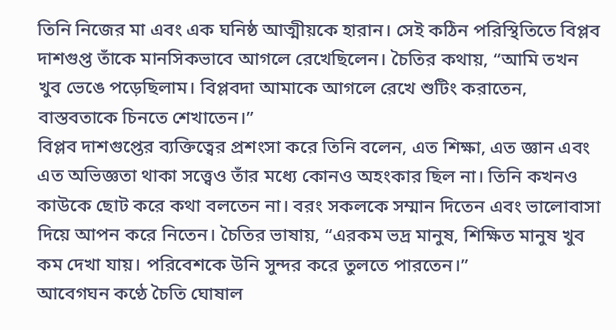তিনি নিজের মা এবং এক ঘনিষ্ঠ আত্মীয়কে হারান। সেই কঠিন পরিস্থিতিতে বিপ্লব দাশগুপ্ত তাঁকে মানসিকভাবে আগলে রেখেছিলেন। চৈতির কথায়, “আমি তখন খুব ভেঙে পড়েছিলাম। বিপ্লবদা আমাকে আগলে রেখে শুটিং করাতেন, বাস্তবতাকে চিনতে শেখাতেন।”
বিপ্লব দাশগুপ্তের ব্যক্তিত্বের প্রশংসা করে তিনি বলেন, এত শিক্ষা, এত জ্ঞান এবং এত অভিজ্ঞতা থাকা সত্ত্বেও তাঁর মধ্যে কোনও অহংকার ছিল না। তিনি কখনও কাউকে ছোট করে কথা বলতেন না। বরং সকলকে সম্মান দিতেন এবং ভালোবাসা দিয়ে আপন করে নিতেন। চৈতির ভাষায়, “এরকম ভদ্র মানুষ, শিক্ষিত মানুষ খুব কম দেখা যায়। পরিবেশকে উনি সুন্দর করে তুলতে পারতেন।”
আবেগঘন কণ্ঠে চৈতি ঘোষাল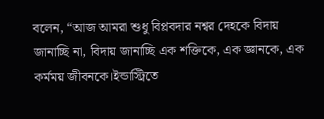বলেন, “আজ আমরা শুধু বিপ্লবদার নশ্বর দেহকে বিদায় জানাচ্ছি না, বিদায় জানাচ্ছি এক শক্তিকে, এক জ্ঞানকে, এক কর্মময় জীবনকে।ইন্ডাস্ট্রিতে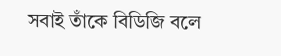সবাই তাঁকে বিডিজি বলে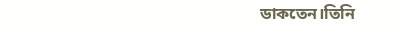ডাকতেন।তিনি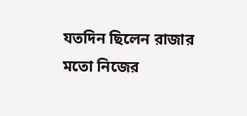যতদিন ছিলেন রাজার মতো নিজের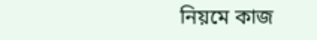নিয়মে কাজ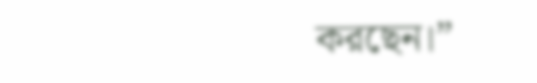করছেন।”